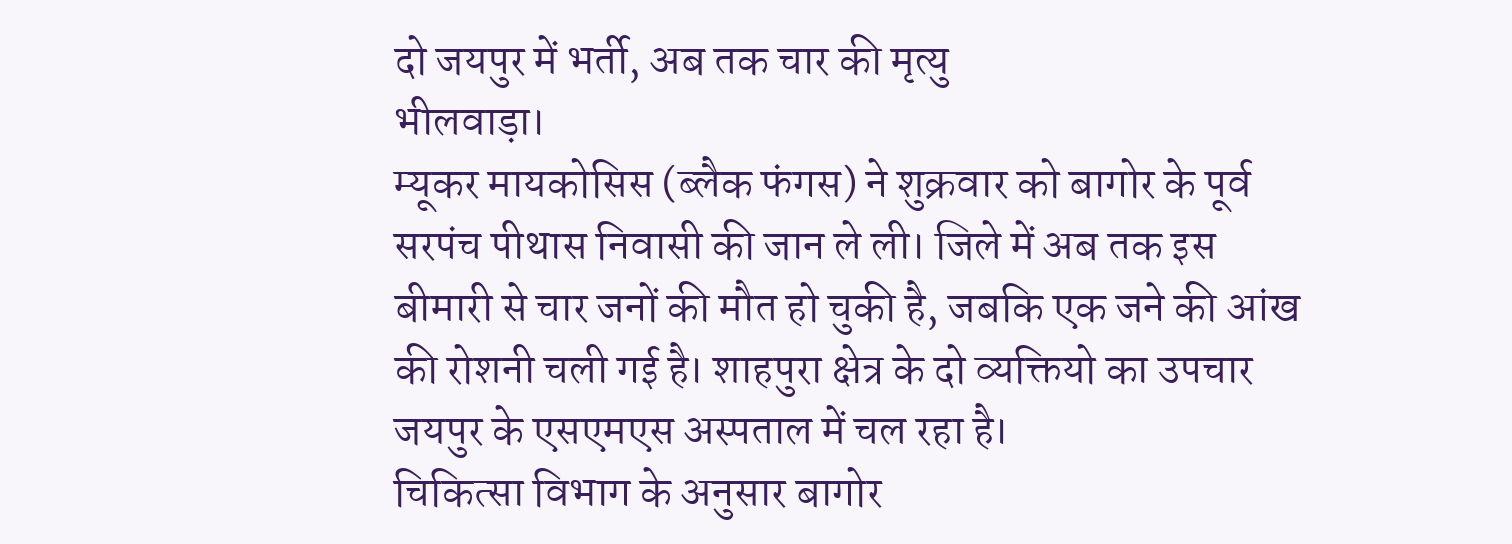दो जयपुर में भर्ती, अब तक चार की मृत्यु
भीलवाड़ा।
म्यूकर मायकोसिस (ब्लैक फंगस) ने शुक्रवार को बागोर के पूर्व सरपंच पीथास निवासी की जान ले ली। जिले में अब तक इस बीमारी से चार जनों की मौत हो चुकी है, जबकि एक जने की आंख की रोशनी चली गई है। शाहपुरा क्षेत्र के दो व्यक्तियो का उपचार जयपुर के एसएमएस अस्पताल में चल रहा है।
चिकित्सा विभाग के अनुसार बागोर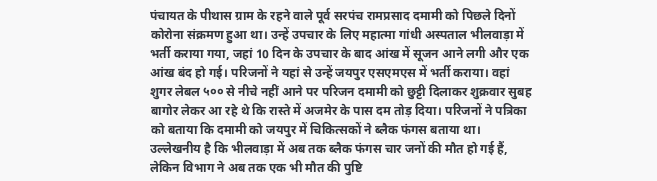पंचायत के पीथास ग्राम के रहने वाले पूर्व सरपंच रामप्रसाद दमामी को पिछले दिनों कोरोना संक्रमण हुआ था। उन्हें उपचार के लिए महात्मा गांधी अस्पताल भीलवाड़ा में भर्ती कराया गया, जहां 10 दिन के उपचार के बाद आंख में सूजन आने लगी और एक आंख बंद हो गई। परिजनों ने यहां से उन्हें जयपुर एसएमएस में भर्ती कराया। वहां शुगर लेबल ५०० से नीचे नहीं आने पर परिजन दमामी को छुट्टी दिलाकर शुक्रवार सुबह बागोर लेकर आ रहे थे कि रास्ते में अजमेर के पास दम तोड़ दिया। परिजनों ने पत्रिका को बताया कि दमामी को जयपुर में चिकित्सकों ने ब्लैक फंगस बताया था। उल्लेखनीय है कि भीलवाड़ा में अब तक ब्लैक फंगस चार जनों की मौत हो गई हैं, लेकिन विभाग ने अब तक एक भी मौत की पुष्टि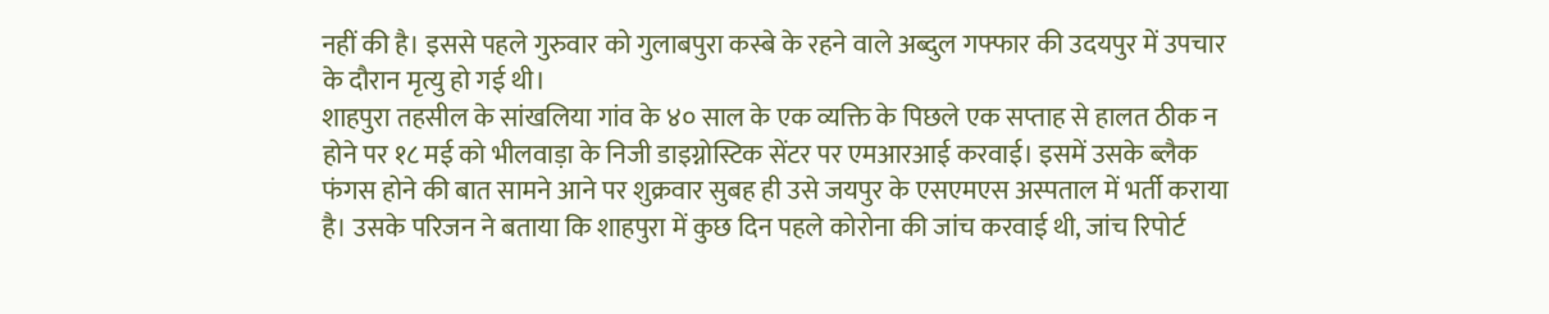नहीं की है। इससे पहले गुरुवार को गुलाबपुरा कस्बे के रहने वाले अब्दुल गफ्फार की उदयपुर में उपचार के दौरान मृत्यु हो गई थी।
शाहपुरा तहसील के सांखलिया गांव के ४० साल के एक व्यक्ति के पिछले एक सप्ताह से हालत ठीक न होने पर १८ मई को भीलवाड़ा के निजी डाइग्नोस्टिक सेंटर पर एमआरआई करवाई। इसमें उसके ब्लैक फंगस होने की बात सामने आने पर शुक्रवार सुबह ही उसे जयपुर के एसएमएस अस्पताल में भर्ती कराया है। उसके परिजन ने बताया कि शाहपुरा में कुछ दिन पहले कोरोना की जांच करवाई थी, जांच रिपोर्ट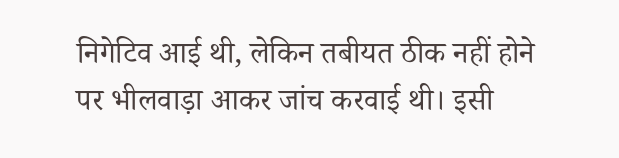निगेटिव आई थी, लेकिन तबीयत ठीक नहीं होने पर भीलवाड़ा आकर जांच करवाई थी। इसी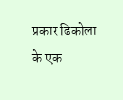प्रकार ढिकोला के एक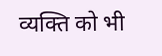व्यक्ति को भी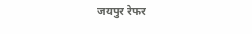जयपुर रेफर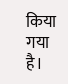किया गया है।